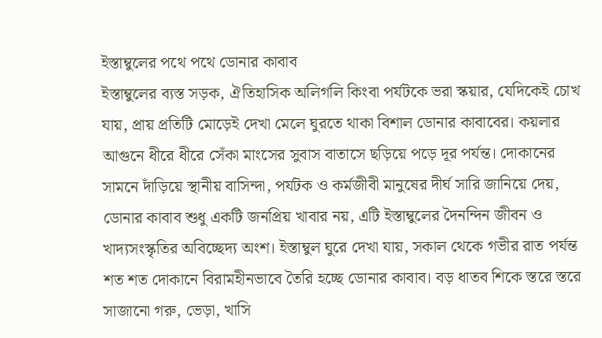ইস্তাম্বুলের পথে পথে ডোনার কাবাব
ইস্তাম্বুলের ব্যস্ত সড়ক, ঐতিহাসিক অলিগলি কিংবা পর্যটকে ভরা স্কয়ার, যেদিকেই চোখ যায়, প্রায় প্রতিটি মোড়েই দেখা মেলে ঘুরতে থাকা বিশাল ডোনার কাবাবের। কয়লার আগুনে ধীরে ধীরে সেঁকা মাংসের সুবাস বাতাসে ছড়িয়ে পড়ে দূর পর্যন্ত। দোকানের সামনে দাঁড়িয়ে স্থানীয় বাসিন্দা, পর্যটক ও কর্মজীবী মানুষের দীর্ঘ সারি জানিয়ে দেয়, ডোনার কাবাব শুধু একটি জনপ্রিয় খাবার নয়, এটি ইস্তাম্বুলের দৈনন্দিন জীবন ও খাদ্যসংস্কৃতির অবিচ্ছেদ্য অংশ। ইস্তাম্বুল ঘুরে দেখা যায়, সকাল থেকে গভীর রাত পর্যন্ত শত শত দোকানে বিরামহীনভাবে তৈরি হচ্ছে ডোনার কাবাব। বড় ধাতব শিকে স্তরে স্তরে সাজানো গরু, ভেড়া, খাসি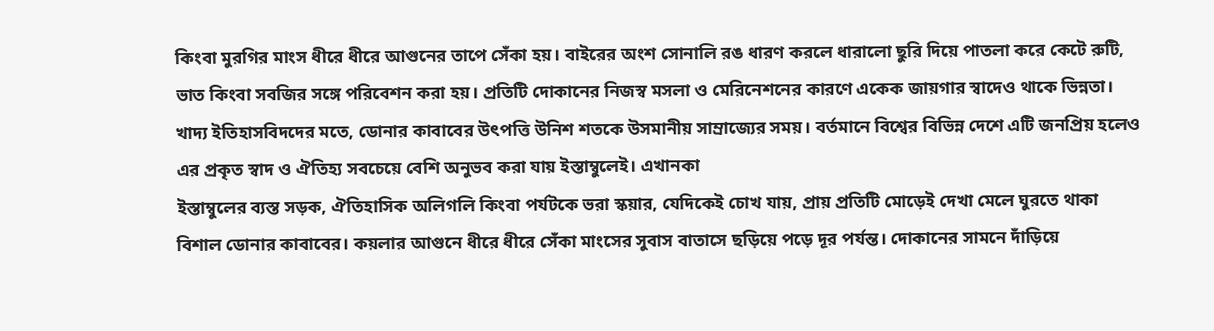কিংবা মুরগির মাংস ধীরে ধীরে আগুনের তাপে সেঁকা হয়। বাইরের অংশ সোনালি রঙ ধারণ করলে ধারালো ছুরি দিয়ে পাতলা করে কেটে রুটি, ভাত কিংবা সবজির সঙ্গে পরিবেশন করা হয়। প্রতিটি দোকানের নিজস্ব মসলা ও মেরিনেশনের কারণে একেক জায়গার স্বাদেও থাকে ভিন্নতা। খাদ্য ইতিহাসবিদদের মতে, ডোনার কাবাবের উৎপত্তি উনিশ শতকে উসমানীয় সাম্রাজ্যের সময়। বর্তমানে বিশ্বের বিভিন্ন দেশে এটি জনপ্রিয় হলেও এর প্রকৃত স্বাদ ও ঐতিহ্য সবচেয়ে বেশি অনুভব করা যায় ইস্তাম্বুলেই। এখানকা
ইস্তাম্বুলের ব্যস্ত সড়ক, ঐতিহাসিক অলিগলি কিংবা পর্যটকে ভরা স্কয়ার, যেদিকেই চোখ যায়, প্রায় প্রতিটি মোড়েই দেখা মেলে ঘুরতে থাকা বিশাল ডোনার কাবাবের। কয়লার আগুনে ধীরে ধীরে সেঁকা মাংসের সুবাস বাতাসে ছড়িয়ে পড়ে দূর পর্যন্ত। দোকানের সামনে দাঁড়িয়ে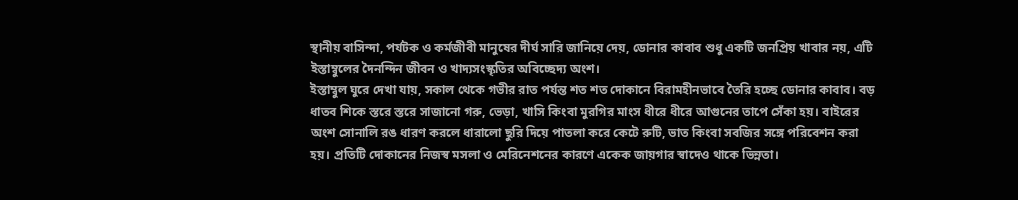স্থানীয় বাসিন্দা, পর্যটক ও কর্মজীবী মানুষের দীর্ঘ সারি জানিয়ে দেয়, ডোনার কাবাব শুধু একটি জনপ্রিয় খাবার নয়, এটি ইস্তাম্বুলের দৈনন্দিন জীবন ও খাদ্যসংস্কৃতির অবিচ্ছেদ্য অংশ।
ইস্তাম্বুল ঘুরে দেখা যায়, সকাল থেকে গভীর রাত পর্যন্ত শত শত দোকানে বিরামহীনভাবে তৈরি হচ্ছে ডোনার কাবাব। বড় ধাতব শিকে স্তরে স্তরে সাজানো গরু, ভেড়া, খাসি কিংবা মুরগির মাংস ধীরে ধীরে আগুনের তাপে সেঁকা হয়। বাইরের অংশ সোনালি রঙ ধারণ করলে ধারালো ছুরি দিয়ে পাতলা করে কেটে রুটি, ভাত কিংবা সবজির সঙ্গে পরিবেশন করা হয়। প্রতিটি দোকানের নিজস্ব মসলা ও মেরিনেশনের কারণে একেক জায়গার স্বাদেও থাকে ভিন্নতা।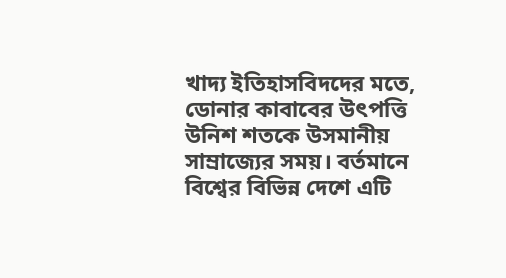খাদ্য ইতিহাসবিদদের মতে, ডোনার কাবাবের উৎপত্তি উনিশ শতকে উসমানীয় সাম্রাজ্যের সময়। বর্তমানে বিশ্বের বিভিন্ন দেশে এটি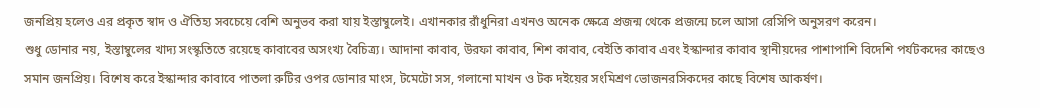জনপ্রিয় হলেও এর প্রকৃত স্বাদ ও ঐতিহ্য সবচেয়ে বেশি অনুভব করা যায় ইস্তাম্বুলেই। এখানকার রাঁধুনিরা এখনও অনেক ক্ষেত্রে প্রজন্ম থেকে প্রজন্মে চলে আসা রেসিপি অনুসরণ করেন।
শুধু ডোনার নয়, ইস্তাম্বুলের খাদ্য সংস্কৃতিতে রয়েছে কাবাবের অসংখ্য বৈচিত্র্য। আদানা কাবাব, উরফা কাবাব, শিশ কাবাব, বেইতি কাবাব এবং ইস্কান্দার কাবাব স্থানীয়দের পাশাপাশি বিদেশি পর্যটকদের কাছেও সমান জনপ্রিয়। বিশেষ করে ইস্কান্দার কাবাবে পাতলা রুটির ওপর ডোনার মাংস, টমেটো সস, গলানো মাখন ও টক দইয়ের সংমিশ্রণ ভোজনরসিকদের কাছে বিশেষ আকর্ষণ।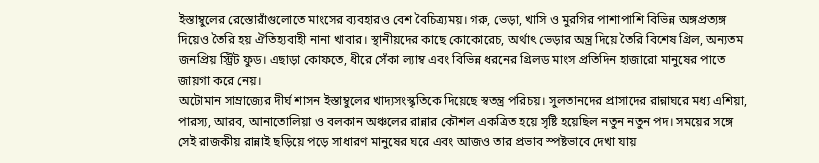ইস্তাম্বুলের রেস্তোরাঁগুলোতে মাংসের ব্যবহারও বেশ বৈচিত্র্যময়। গরু, ভেড়া, খাসি ও মুরগির পাশাপাশি বিভিন্ন অঙ্গপ্রত্যঙ্গ দিয়েও তৈরি হয় ঐতিহ্যবাহী নানা খাবার। স্থানীয়দের কাছে কোকোরেচ, অর্থাৎ ভেড়ার অন্ত্র দিয়ে তৈরি বিশেষ গ্রিল, অন্যতম জনপ্রিয় স্ট্রিট ফুড। এছাড়া কোফতে, ধীরে সেঁকা ল্যাম্ব এবং বিভিন্ন ধরনের গ্রিলড মাংস প্রতিদিন হাজারো মানুষের পাতে জায়গা করে নেয়।
অটোমান সাম্রাজ্যের দীর্ঘ শাসন ইস্তাম্বুলের খাদ্যসংস্কৃতিকে দিয়েছে স্বতন্ত্র পরিচয়। সুলতানদের প্রাসাদের রান্নাঘরে মধ্য এশিয়া, পারস্য, আরব, আনাতোলিয়া ও বলকান অঞ্চলের রান্নার কৌশল একত্রিত হয়ে সৃষ্টি হয়েছিল নতুন নতুন পদ। সময়ের সঙ্গে সেই রাজকীয় রান্নাই ছড়িয়ে পড়ে সাধারণ মানুষের ঘরে এবং আজও তার প্রভাব স্পষ্টভাবে দেখা যায়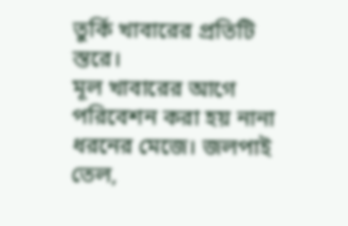তুর্কি খাবারের প্রতিটি স্তরে।
মূল খাবারের আগে পরিবেশন করা হয় নানা ধরনের মেজে। জলপাই তেল,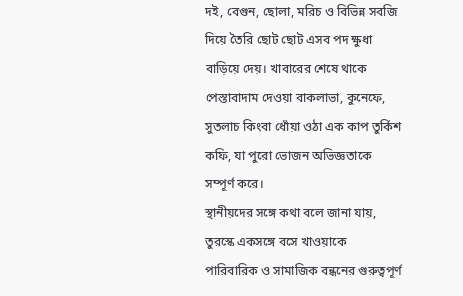দই, বেগুন, ছোলা, মরিচ ও বিভিন্ন সবজি দিয়ে তৈরি ছোট ছোট এসব পদ ক্ষুধা বাড়িয়ে দেয়। খাবারের শেষে থাকে পেস্তাবাদাম দেওয়া বাকলাভা, কুনেফে, সুতলাচ কিংবা ধোঁয়া ওঠা এক কাপ তুর্কিশ কফি, যা পুরো ভোজন অভিজ্ঞতাকে সম্পূর্ণ করে।
স্থানীয়দের সঙ্গে কথা বলে জানা যায়, তুরস্কে একসঙ্গে বসে খাওয়াকে পারিবারিক ও সামাজিক বন্ধনের গুরুত্বপূর্ণ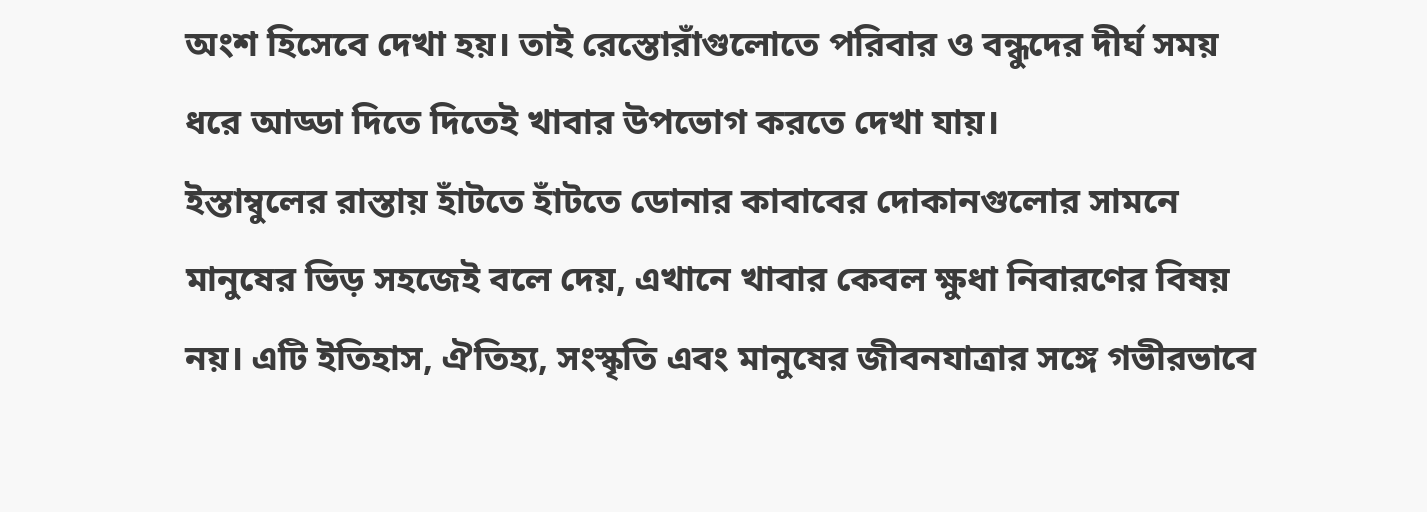অংশ হিসেবে দেখা হয়। তাই রেস্তোরাঁগুলোতে পরিবার ও বন্ধুদের দীর্ঘ সময় ধরে আড্ডা দিতে দিতেই খাবার উপভোগ করতে দেখা যায়।
ইস্তাম্বুলের রাস্তায় হাঁটতে হাঁটতে ডোনার কাবাবের দোকানগুলোর সামনে মানুষের ভিড় সহজেই বলে দেয়, এখানে খাবার কেবল ক্ষুধা নিবারণের বিষয় নয়। এটি ইতিহাস, ঐতিহ্য, সংস্কৃতি এবং মানুষের জীবনযাত্রার সঙ্গে গভীরভাবে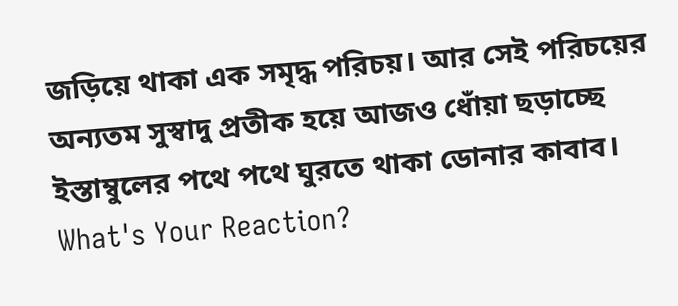জড়িয়ে থাকা এক সমৃদ্ধ পরিচয়। আর সেই পরিচয়ের অন্যতম সুস্বাদু প্রতীক হয়ে আজও ধোঁয়া ছড়াচ্ছে ইস্তাম্বুলের পথে পথে ঘুরতে থাকা ডোনার কাবাব।
What's Your Reaction?